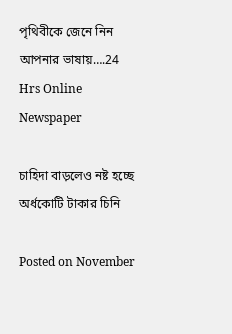পৃথিবীকে জেনে নিন আপনার ভাষায়….24 Hrs Online Newspaper

চাহিদা বাড়লেও নষ্ট হচ্ছে অর্ধকোটি টাকার চিনি

Posted on November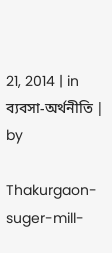21, 2014 | in ব্যবসা-অর্থনীতি | by

Thakurgaon-suger-mill-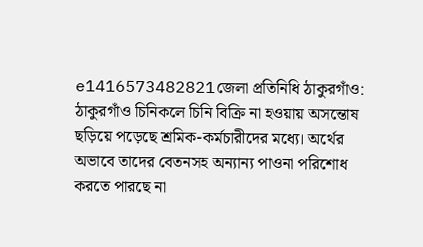e1416573482821জেলা প্রতিনিধি ঠাকুরগাঁও: ঠাকুরগাঁও চিনিকলে চিনি বিক্রি না হওয়ায় অসন্তোষ ছড়িয়ে পড়েছে শ্রমিক-কর্মচারীদের মধ্যে। অর্থের অভাবে তাদের বেতনসহ অন্যান্য পাওনা পরিশোধ করতে পারছে না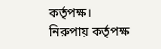কর্তৃপক্ষ।
নিরুপায় কর্তৃপক্ষ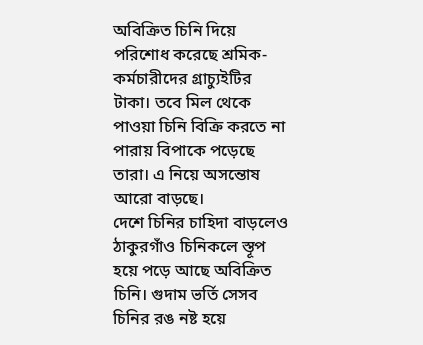অবিক্রিত চিনি দিয়ে পরিশোধ করেছে শ্রমিক-কর্মচারীদের গ্রাচ্যুইটির টাকা। তবে মিল থেকে পাওয়া চিনি বিক্রি করতে না পারায় বিপাকে পড়েছে তারা। এ নিয়ে অসন্তোষ আরো বাড়ছে।
দেশে চিনির চাহিদা বাড়লেও ঠাকুরগাঁও চিনিকলে স্তূপ হয়ে পড়ে আছে অবিক্রিত চিনি। গুদাম ভর্তি সেসব চিনির রঙ নষ্ট হয়ে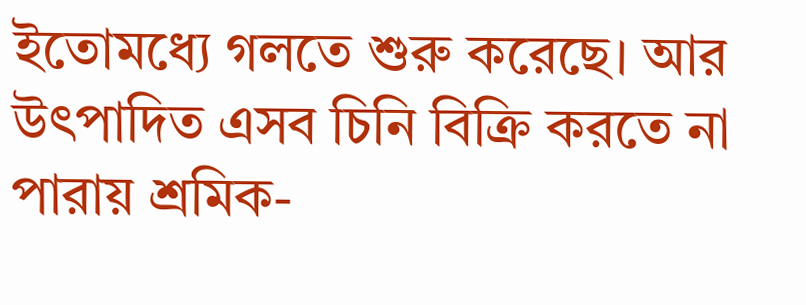ইতোমধ্যে গলতে শুরু করেছে। আর উৎপাদিত এসব চিনি বিক্রি করতে না পারায় শ্রমিক-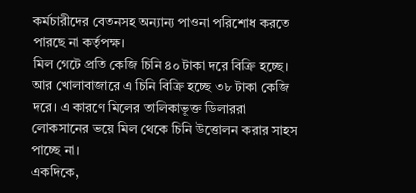কর্মচারীদের বেতনসহ অন্যান্য পাওনা পরিশোধ করতে পারছে না কর্তৃপক্ষ।
মিল গেটে প্রতি কেজি চিনি ৪০ টাকা দরে বিক্রি হচ্ছে। আর খোলাবাজারে এ চিনি বিক্রি হচ্ছে ৩৮ টাকা কেজি দরে। এ কারণে মিলের তালিকাভূক্ত ডিলাররা লোকসানের ভয়ে মিল থেকে চিনি উত্তোলন করার সাহস পাচ্ছে না।
একদিকে,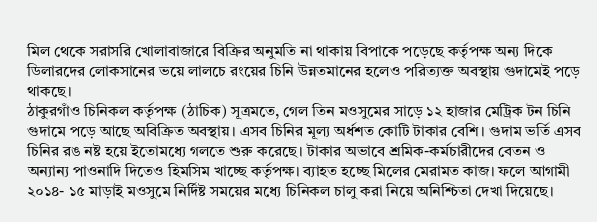মিল থেকে সরাসরি খোলাবাজারে বিক্রির অনুমতি না থাকায় বিপাকে পড়েছে কর্তৃপক্ষ অন্য দিকে ডিলারদের লোকসানের ভয়ে লালচে রংয়ের চিনি উন্নতমানের হলেও পরিত্যক্ত অবস্থায় গুদামেই পড়ে থাকছে।
ঠাকুরগাঁও চিনিকল কর্তৃপক্ষ (ঠাচিক) সূত্রমতে, গেল তিন মওসুমের সাড়ে ১২ হাজার মেট্রিক টন চিনি গুদামে পড়ে আছে অবিক্রিত অবস্থায়। এসব চিনির মূল্য অর্ধশত কোটি টাকার বেশি। গুদাম ভর্তি এসব চিনির রঙ নষ্ট হয়ে ইতোমধ্যে গলতে শুরু করেছে। টাকার অভাবে শ্রমিক-কর্মচারীদের বেতন ও অন্যান্য পাওনাদি দিতেও হিমসিম খাচ্ছে কর্তৃপক্ষ। ব্যাহত হচ্ছে মিলের মেরামত কাজ। ফলে আগামী ২০১৪- ১৫ মাড়াই মওসুমে নির্দিষ্ট সময়ের মধ্যে চিনিকল চালু করা নিয়ে অনিশ্চিতা দেখা দিয়েছে।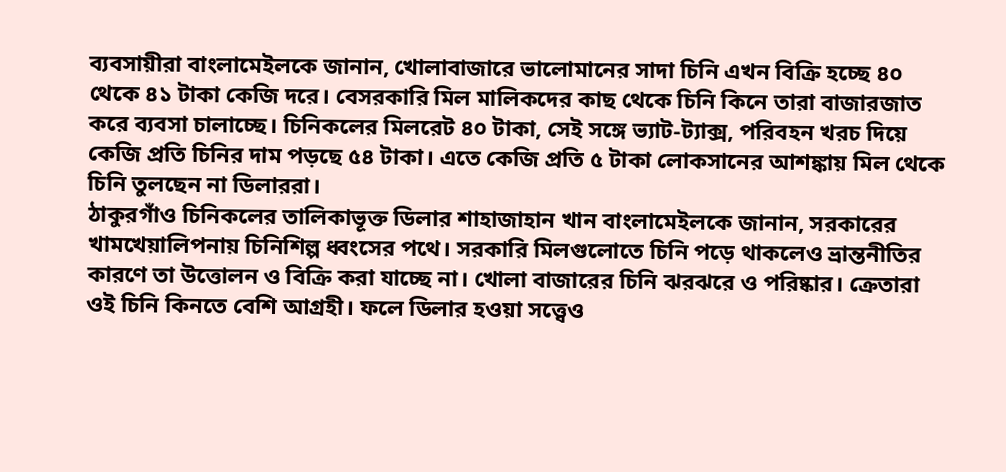ব্যবসায়ীরা বাংলামেইলকে জানান, খোলাবাজারে ভালোমানের সাদা চিনি এখন বিক্রি হচ্ছে ৪০ থেকে ৪১ টাকা কেজি দরে। বেসরকারি মিল মালিকদের কাছ থেকে চিনি কিনে তারা বাজারজাত করে ব্যবসা চালাচ্ছে। চিনিকলের মিলরেট ৪০ টাকা, সেই সঙ্গে ভ্যাট-ট্যাক্স, পরিবহন খরচ দিয়ে কেজি প্রতি চিনির দাম পড়ছে ৫৪ টাকা। এতে কেজি প্রতি ৫ টাকা লোকসানের আশঙ্কায় মিল থেকে চিনি তুলছেন না ডিলাররা।
ঠাকুরগাঁও চিনিকলের তালিকাভূক্ত ডিলার শাহাজাহান খান বাংলামেইলকে জানান, সরকারের খামখেয়ালিপনায় চিনিশিল্প ধ্বংসের পথে। সরকারি মিলগুলোতে চিনি পড়ে থাকলেও ভ্রান্তনীতির কারণে তা উত্তোলন ও বিক্রি করা যাচ্ছে না। খোলা বাজারের চিনি ঝরঝরে ও পরিষ্কার। ক্রেতারা ওই চিনি কিনতে বেশি আগ্রহী। ফলে ডিলার হওয়া সত্ত্বেও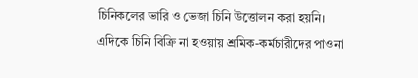চিনিকলের ভারি ও ভেজা চিনি উত্তোলন করা হয়নি।
এদিকে চিনি বিক্রি না হওয়ায় শ্রমিক-কর্মচারীদের পাওনা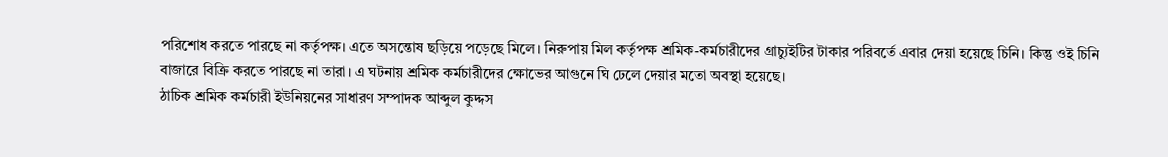পরিশোধ করতে পারছে না কর্তৃপক্ষ। এতে অসন্তোষ ছড়িয়ে পড়েছে মিলে। নিরুপায় মিল কর্তৃপক্ষ শ্রমিক-কর্মচারীদের গ্রাচ্যুইটির টাকার পরিবর্তে এবার দেয়া হয়েছে চিনি। কিন্তু ওই চিনি বাজারে বিক্রি করতে পারছে না তারা। এ ঘটনায় শ্রমিক কর্মচারীদের ক্ষোভের আগুনে ঘি ঢেলে দেয়ার মতো অবস্থা হয়েছে।
ঠাচিক শ্রমিক কর্মচারী ইউনিয়নের সাধারণ সম্পাদক আব্দুল কুদ্দস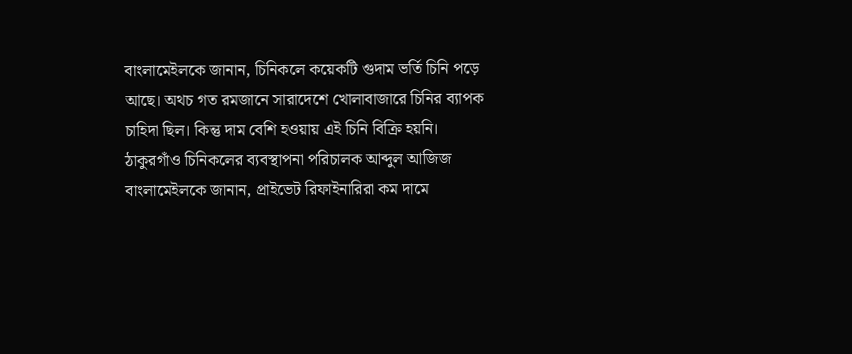বাংলামেইলকে জানান, চিনিকলে কয়েকটি গুদাম ভর্তি চিনি পড়ে আছে। অথচ গত রমজানে সারাদেশে খোলাবাজারে চিনির ব্যাপক চাহিদা ছিল। কিন্তু দাম বেশি হওয়ায় এই চিনি বিক্রি হয়নি।
ঠাকুরগাঁও চিনিকলের ব্যবস্থাপনা পরিচালক আব্দুল আজিজ বাংলামেইলকে জানান, প্রাইভেট রিফাইনারিরা কম দামে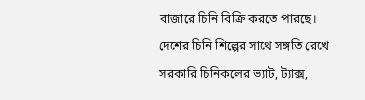বাজারে চিনি বিক্রি করতে পারছে। দেশের চিনি শিল্পের সাথে সঙ্গতি রেখে সরকারি চিনিকলের ভ্যাট, ট্যাক্স,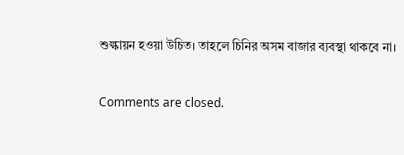শুল্কায়ন হওয়া উচিত। তাহলে চিনির অসম বাজার ব্যবস্থা থাকবে না।

Comments are closed.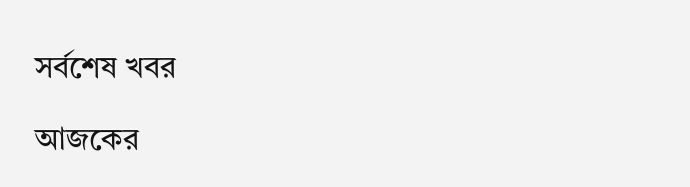সর্বশেষ খবর

আজকের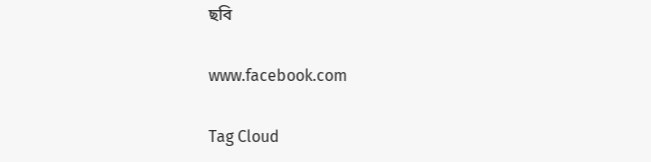ছবি

www.facebook.com

Tag Cloud